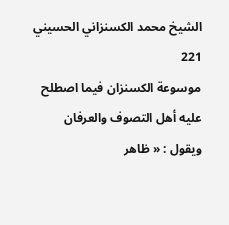الشيخ محمد الكسنزاني الحسيني
221
موسوعة الكسنزان فيما اصطلح عليه أهل التصوف والعرفان
ويقول : « ظاهر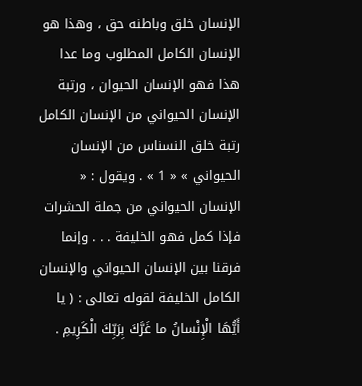الإنسان خلق وباطنه حق ، وهذا هو الإنسان الكامل المطلوب وما عدا هذا فهو الإنسان الحيوان ، ورتبة الإنسان الحيواني من الإنسان الكامل رتبة خلق النسناس من الإنسان الحيواني » « 1 » . ويقول : « الإنسان الحيواني من جملة الحشرات فإذا كمل فهو الخليفة . . . وإنما فرقنا بين الإنسان الحيواني والإنسان الكامل الخليفة لقوله تعالى : ( يا أَيُّهَا الْإِنْسانُ ما غَرَّكَ بِرَبِّكَ الْكَرِيمِ .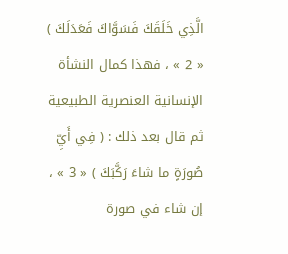الَّذِي خَلَقَكَ فَسَوَّاكَ فَعَدَلَكَ ) « 2 » ، فهذا كمال النشأة الإنسانية العنصرية الطبيعية ثم قال بعد ذلك : ( فِي أَيِّ صُورَةٍ ما شاءَ رَكَّبَكَ ) « 3 » ، إن شاء في صورة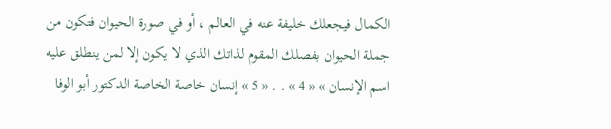الكمال فيجعلك خليفة عنه في العالم ، أو في صورة الحيوان فتكون من جملة الحيوان بفصلك المقوم لذاتك الذي لا يكون إلا لمن ينطلق عليه اسم الإنسان » « 4 » . . « 5 » إنسان خاصة الخاصة الدكتور أبو الوفا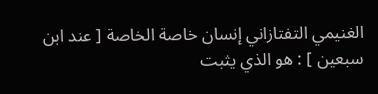الغنيمي التفتازاني إنسان خاصة الخاصة [ عند ابن سبعين ] : هو الذي يثبت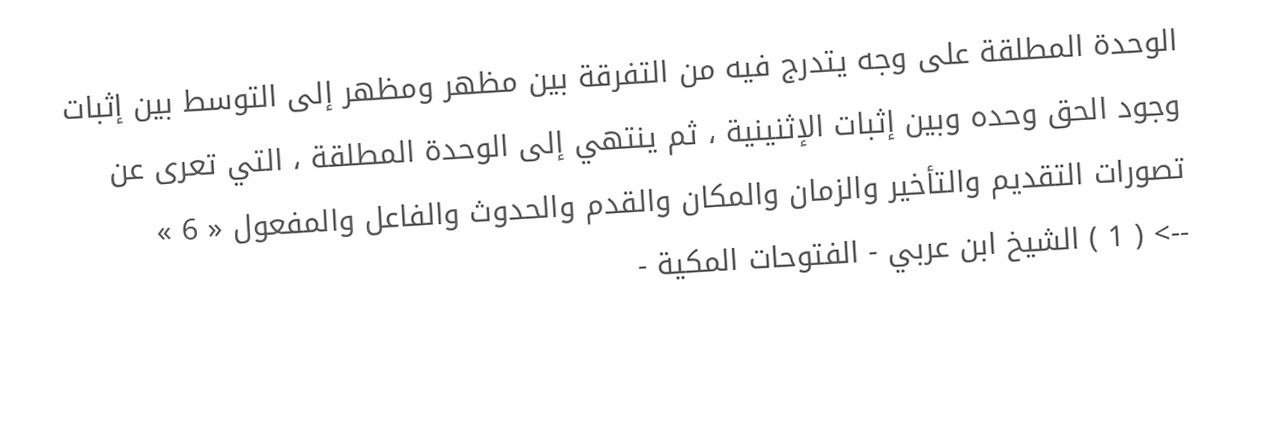الوحدة المطلقة على وجه يتدرج فيه من التفرقة بين مظهر ومظهر إلى التوسط بين إثبات وجود الحق وحده وبين إثبات الإثنينية ، ثم ينتهي إلى الوحدة المطلقة ، التي تعرى عن تصورات التقديم والتأخير والزمان والمكان والقدم والحدوث والفاعل والمفعول « 6 »
--> ( 1 ) الشيخ ابن عربي - الفتوحات المكية -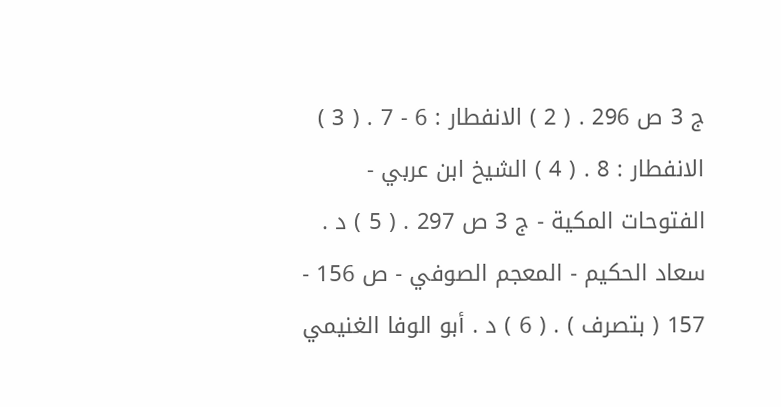ج 3 ص 296 . ( 2 ) الانفطار : 6 - 7 . ( 3 ) الانفطار : 8 . ( 4 ) الشيخ ابن عربي - الفتوحات المكية - ج 3 ص 297 . ( 5 ) د . سعاد الحكيم - المعجم الصوفي - ص 156 - 157 ( بتصرف ) . ( 6 ) د . أبو الوفا الغنيمي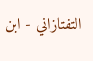التفتازاني - ابن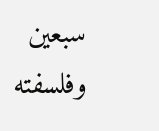سبعين وفلسفته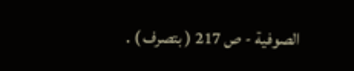الصوفية - ص 217 ( بتصرف ) .